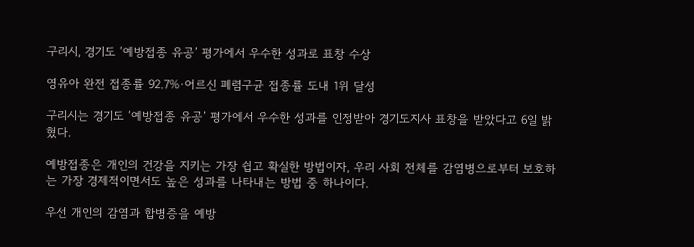구리시, 경기도 ‘예방접종 유공’ 평가에서 우수한 성과로 표창 수상

영유아 완전 접종률 92.7%·어르신 폐렴구균 접종률 도내 1위 달성

구리시는 경기도 ‘예방접종 유공’ 평가에서 우수한 성과를 인정받아 경기도지사 표창을 받았다고 6일 밝혔다.

예방접종은 개인의 건강을 지키는 가장 쉽고 확실한 방법이자, 우리 사회 전체를 감염병으로부터 보호하는 가장 경제적이면서도 높은 성과를 나타내는 방법 중 하나이다.

우선 개인의 감염과 합병증을 예방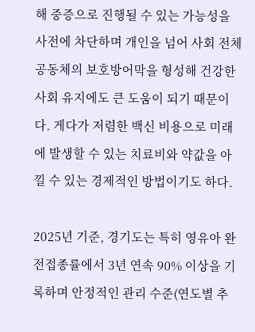해 중증으로 진행될 수 있는 가능성을 사전에 차단하며 개인을 넘어 사회 전체 공동체의 보호방어막을 형성해 건강한 사회 유지에도 큰 도움이 되기 때문이다. 게다가 저렴한 백신 비용으로 미래에 발생할 수 있는 치료비와 약값을 아낄 수 있는 경제적인 방법이기도 하다.

2025년 기준, 경기도는 특히 영유아 완전접종률에서 3년 연속 90% 이상을 기록하며 안정적인 관리 수준(연도별 추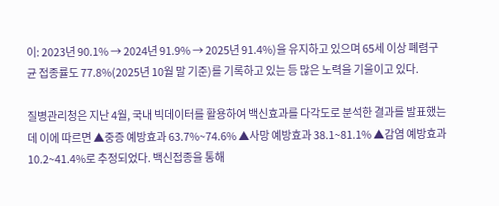이: 2023년 90.1% → 2024년 91.9% → 2025년 91.4%)을 유지하고 있으며 65세 이상 폐렴구균 접종률도 77.8%(2025년 10월 말 기준)를 기록하고 있는 등 많은 노력을 기울이고 있다.

질병관리청은 지난 4월, 국내 빅데이터를 활용하여 백신효과를 다각도로 분석한 결과를 발표했는데 이에 따르면 ▲중증 예방효과 63.7%~74.6% ▲사망 예방효과 38.1~81.1% ▲감염 예방효과 10.2~41.4%로 추정되었다. 백신접종을 통해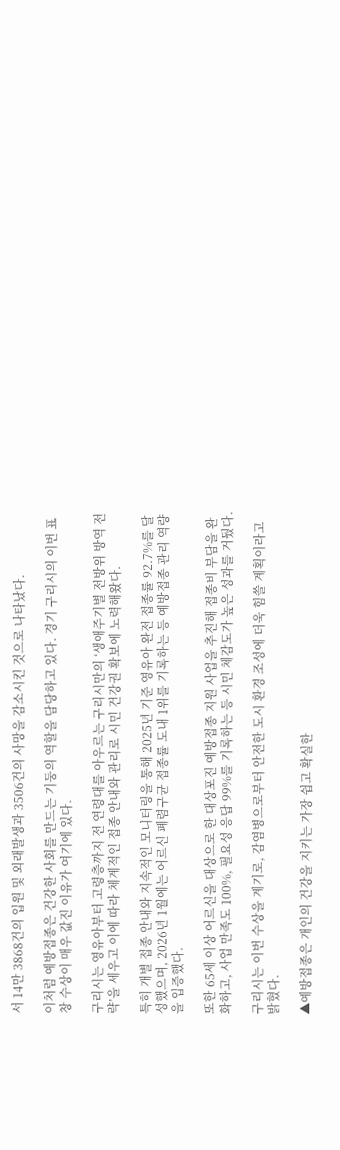서 14만 3868건의 입원 및 외래발생과 3506건의 사망을 감소시킨 것으로 나타났다.

이처럼 예방접종은 건강한 사회를 만드는 기둥의 역할을 담당하고 있다. 경기 구리시의 이번 표창 수상이 매우 값진 이유가 여기에 있다.

구리시는 영유아부터 고령층까지 전 연령대를 아우르는 구리시만의 ‘생애주기별 전방위 방역 전략’을 세우고 이에 따라 체계적인 접종 안내와 관리로 시민 건강권 확보에 노력해왔다.

특히 개별 접종 안내와 지속적인 모니터링을 통해 2025년 기준 영유아 완전 접종률 92.7%를 달성했으며, 2026년 1월에는 어르신 폐렴구균 접종률 도내 1위를 기록하는 등 예방접종 관리 역량을 입증했다.

또한 65세 이상 어르신을 대상으로 한 대상포진 예방접종 지원 사업을 추진해 접종비 부담을 완화하고, 사업 만족도 100%, 필요성 응답 99%를 기록하는 등 시민 체감도가 높은 성과를 거뒀다.

구리시는 이번 수상을 계기로, 감염병으로부터 안전한 도시 환경 조성에 더욱 힘쓸 계획이라고 밝혔다.

▲예방접종은 개인의 건강을 지키는 가장 쉽고 확실한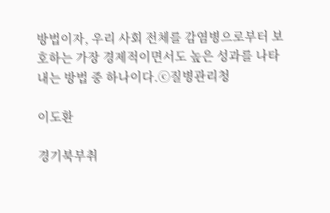방법이자, 우리 사회 전체를 감염병으로부터 보호하는 가장 경제적이면서도 높은 성과를 나타내는 방법 중 하나이다.ⓒ질병관리청

이도환

경기북부취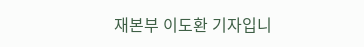재본부 이도환 기자입니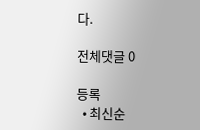다.

전체댓글 0

등록
  • 최신순